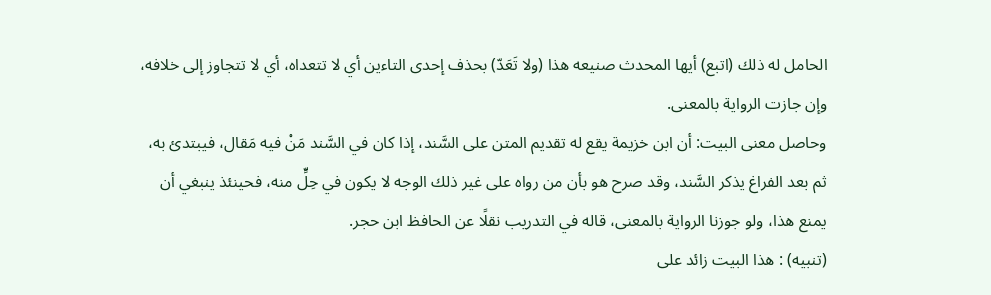الحامل له ذلك (اتبع) أيها المحدث صنيعه هذا (ولا تَعَدّ) بحذف إحدى التاءين أي لا تتعداه، أي لا تتجاوز إلى خلافه، وإن جازت الرواية بالمعنى.
وحاصل معنى البيت: أن ابن خزيمة يقع له تقديم المتن على السَّند، إذا كان في السَّند مَنْ فيه مَقال، فيبتدئ به، ثم بعد الفراغ يذكر السَّند، وقد صرح هو بأن من رواه على غير ذلك الوجه لا يكون في حِلٍّ منه، فحينئذ ينبغي أن يمنع هذا، ولو جوزنا الرواية بالمعنى، قاله في التدريب نقلًا عن الحافظ ابن حجر.
(تنبيه) : هذا البيت زائد على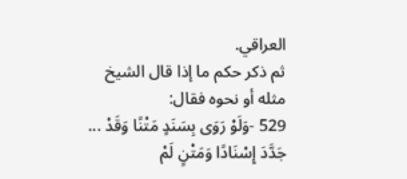العراقي.
ثم ذكر حكم ما إذا قال الشيخ مثله أو نحوه فقال:
529 -وَلَوْ رَوَى بِسَنَدٍ مَتْنًا وَقَدْ ... جَدَّدَ إِسْنَادًا وَمَتْنٍ لَمْ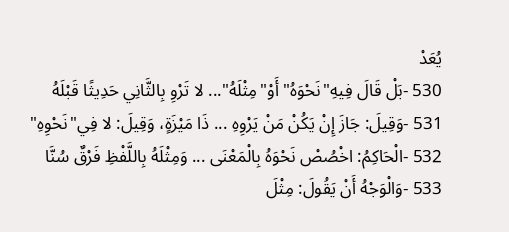يُعَدْ
530 -بَلْ قَالَ فِيهِ"نَحْوَهُ"أَوْ"مِثْلَهُ"... لا تَرْوِ بِالثَّانِي حَدِيثًا قَبْلَهُ
531 -وَقِيلَ: جَازَ إِنْ يَكُنْ مَنْ يَرْوِهِ ... ذَا مَيْزَةٍ، وَقِيلَ: لا فِي"نَحْوِهِ"
532 -الْحَاكِمُ: اخْصُصْ نَحْوَهُ بِالْمَعْنَى ... وَمِثْلَهُ بِاللَّفْظِ فَرْقٌ سُنَّا
533 -وَالْوَجْهُ أَنْ يَقُولَ: مِثْلَ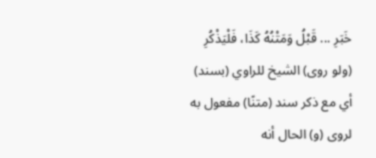خَبَرِ ... قَبْلُ وَمَتْنُهُ كَذَا، فَلْيَذْكُرِ
(ولو روى) الشيخ للراوي (بسند) أي مع ذكر سند (متنًا) مفعول به لروى (و) الحال أنه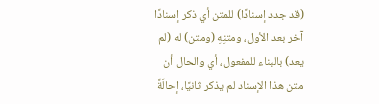(قد جدد إسنادًا) للمتن أي ذكر إسنادًا آخر بعد الأول، ومتنِهِ (ومتن) له (لم يعد) بالبناء للمفعول، أي والحال أن متن هذا الإسناد لم يذكر ثانيًا، إحالَةً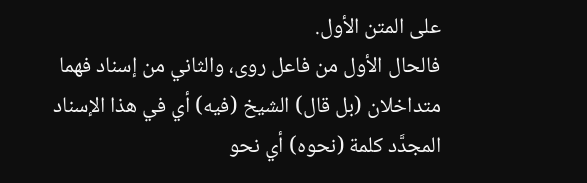على المتن الأول.
فالحال الأول من فاعل روى، والثاني من إسناد فهما متداخلان (بل قال) الشيخ (فيه) أي في هذا الإسناد المجدَّد كلمة (نحوه) أي نحو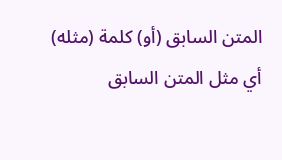المتن السابق (أو) كلمة (مثله) أي مثل المتن السابق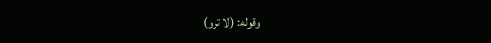وقوله: (لا ترو)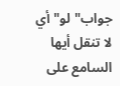جواب"لو"أي لا تنقل أيها السامع على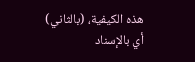هذه الكيفية، (بالثاني) أي بالإسناد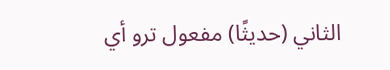الثاني (حديثًا) مفعول ترو أي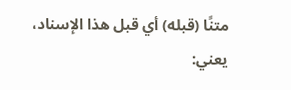متنًا (قبله) أي قبل هذا الإسناد، يعني: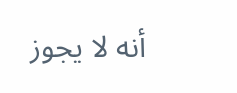أنه لا يجوز